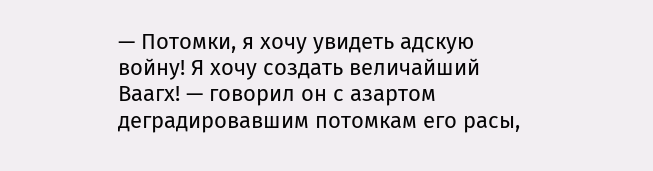— Потомки, я хочу увидеть адскую войну! Я хочу создать величайший Ваагх! — говорил он с азартом деградировавшим потомкам его расы,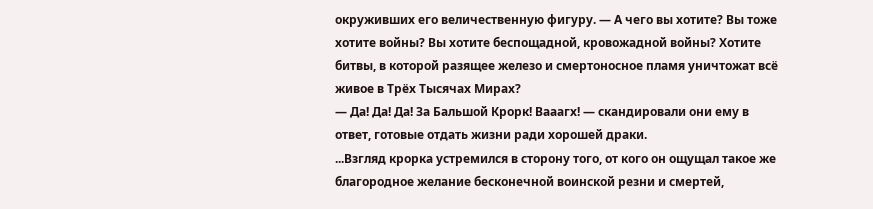окруживших его величественную фигуру. — А чего вы хотите? Вы тоже хотите войны? Вы хотите беспощадной, кровожадной войны? Хотите битвы, в которой разящее железо и смертоносное пламя уничтожат всё живое в Трёх Тысячах Мирах?
— Да! Да! Да! За Бальшой Крорк! Вааагх! — скандировали они ему в ответ, готовые отдать жизни ради хорошей драки.
...Взгляд крорка устремился в сторону того, от кого он ощущал такое же благородное желание бесконечной воинской резни и смертей,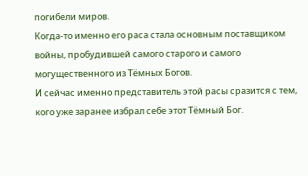погибели миров.
Когда-то именно его раса стала основным поставщиком войны, пробудившей самого старого и самого могущественного из Тёмных Богов.
И сейчас именно представитель этой расы сразится с тем, кого уже заранее избрал себе этот Тёмный Бог.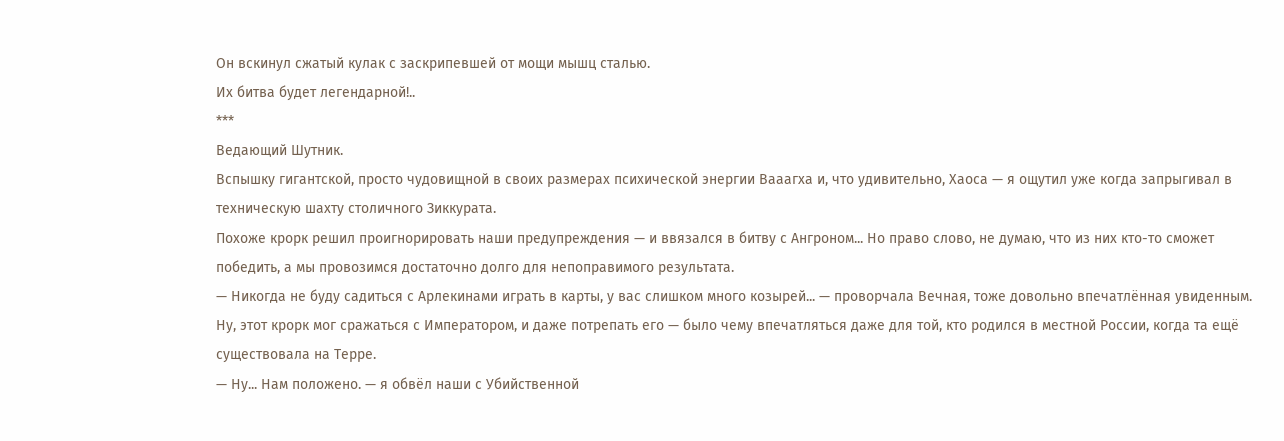Он вскинул сжатый кулак с заскрипевшей от мощи мышц сталью.
Их битва будет легендарной!..
***
Ведающий Шутник.
Вспышку гигантской, просто чудовищной в своих размерах психической энергии Вааагха и, что удивительно, Хаоса — я ощутил уже когда запрыгивал в техническую шахту столичного Зиккурата.
Похоже крорк решил проигнорировать наши предупреждения — и ввязался в битву с Ангроном... Но право слово, не думаю, что из них кто-то сможет победить, а мы провозимся достаточно долго для непоправимого результата.
— Никогда не буду садиться с Арлекинами играть в карты, у вас слишком много козырей... — проворчала Вечная, тоже довольно впечатлённая увиденным.
Ну, этот крорк мог сражаться с Императором, и даже потрепать его — было чему впечатляться даже для той, кто родился в местной России, когда та ещё существовала на Терре.
— Ну... Нам положено. — я обвёл наши с Убийственной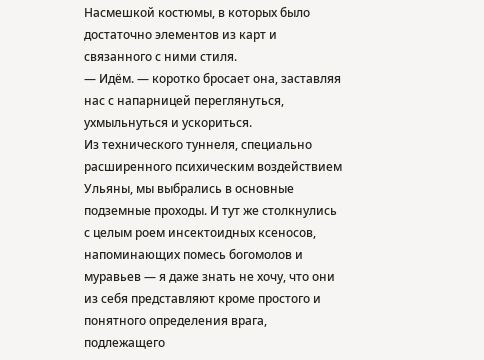Насмешкой костюмы, в которых было достаточно элементов из карт и связанного с ними стиля.
— Идём. — коротко бросает она, заставляя нас с напарницей переглянуться, ухмыльнуться и ускориться.
Из технического туннеля, специально расширенного психическим воздействием Ульяны, мы выбрались в основные подземные проходы. И тут же столкнулись с целым роем инсектоидных ксеносов, напоминающих помесь богомолов и муравьев — я даже знать не хочу, что они из себя представляют кроме простого и понятного определения врага, подлежащего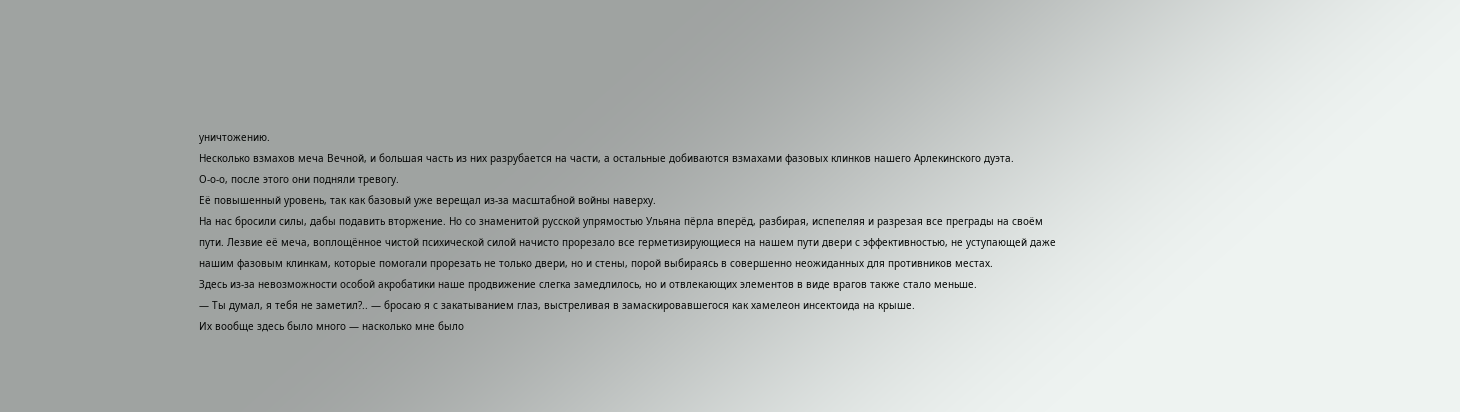уничтожению.
Несколько взмахов меча Вечной, и большая часть из них разрубается на части, а остальные добиваются взмахами фазовых клинков нашего Арлекинского дуэта.
О-о-о, после этого они подняли тревогу.
Её повышенный уровень, так как базовый уже верещал из-за масштабной войны наверху.
На нас бросили силы, дабы подавить вторжение. Но со знаменитой русской упрямостью Ульяна пёрла вперёд, разбирая, испепеляя и разрезая все преграды на своём пути. Лезвие её меча, воплощённое чистой психической силой начисто прорезало все герметизирующиеся на нашем пути двери с эффективностью, не уступающей даже нашим фазовым клинкам, которые помогали прорезать не только двери, но и стены, порой выбираясь в совершенно неожиданных для противников местах.
Здесь из-за невозможности особой акробатики наше продвижение слегка замедлилось, но и отвлекающих элементов в виде врагов также стало меньше.
— Ты думал, я тебя не заметил?.. — бросаю я с закатыванием глаз, выстреливая в замаскировавшегося как хамелеон инсектоида на крыше.
Их вообще здесь было много — насколько мне было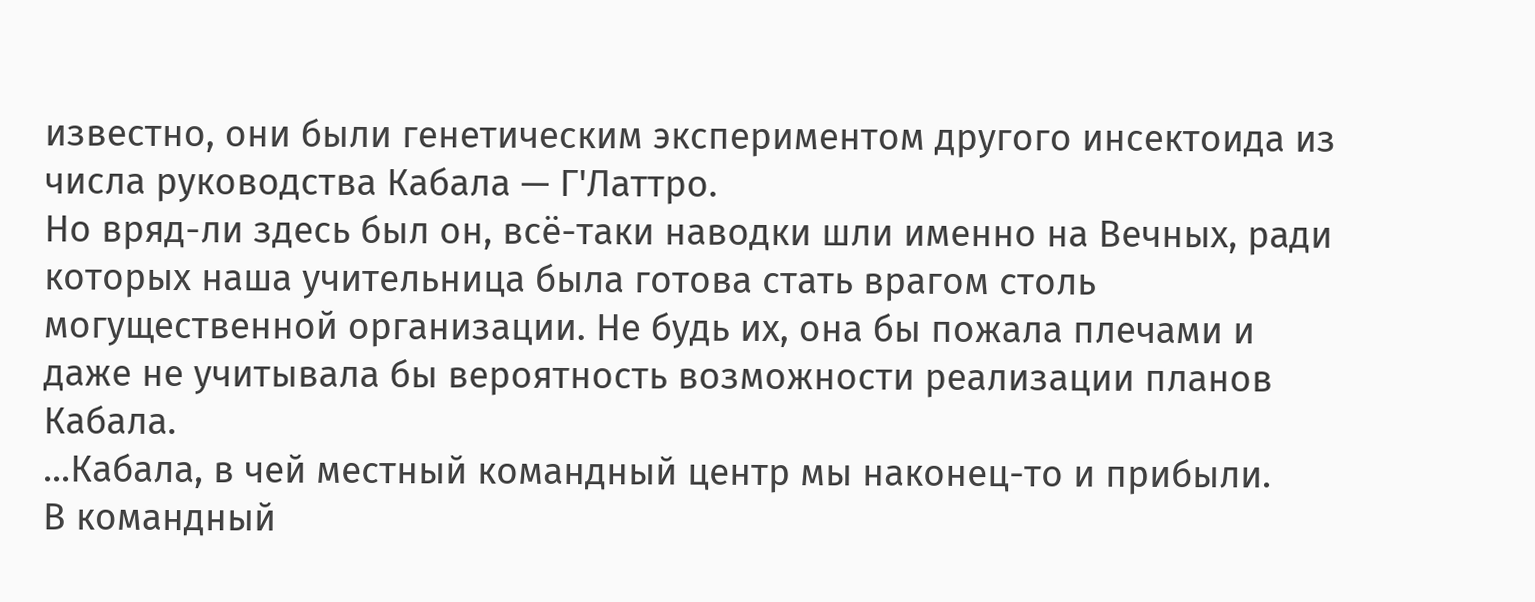известно, они были генетическим экспериментом другого инсектоида из числа руководства Кабала — Г'Латтро.
Но вряд-ли здесь был он, всё-таки наводки шли именно на Вечных, ради которых наша учительница была готова стать врагом столь могущественной организации. Не будь их, она бы пожала плечами и даже не учитывала бы вероятность возможности реализации планов Кабала.
...Кабала, в чей местный командный центр мы наконец-то и прибыли.
В командный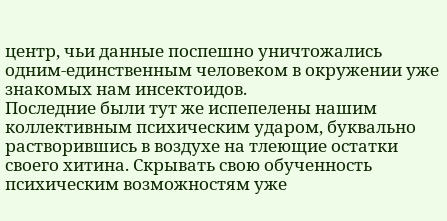центр, чьи данные поспешно уничтожались одним-единственным человеком в окружении уже знакомых нам инсектоидов.
Последние были тут же испепелены нашим коллективным психическим ударом, буквально растворившись в воздухе на тлеющие остатки своего хитина. Скрывать свою обученность психическим возможностям уже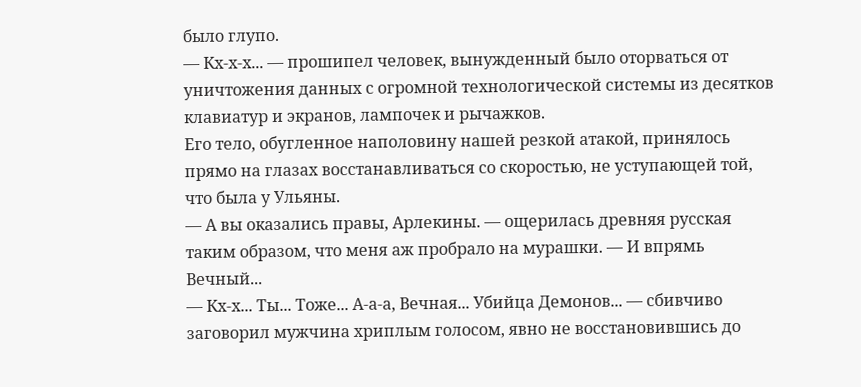было глупо.
— Кх-х-х... — прошипел человек, вынужденный было оторваться от уничтожения данных с огромной технологической системы из десятков клавиатур и экранов, лампочек и рычажков.
Его тело, обугленное наполовину нашей резкой атакой, принялось прямо на глазах восстанавливаться со скоростью, не уступающей той, что была у Ульяны.
— А вы оказались правы, Арлекины. — ощерилась древняя русская таким образом, что меня аж пробрало на мурашки. — И впрямь Вечный...
— Кх-х... Ты... Тоже... А-а-а, Вечная... Убийца Демонов... — сбивчиво заговорил мужчина хриплым голосом, явно не восстановившись до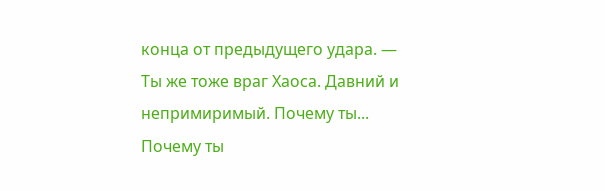конца от предыдущего удара. — Ты же тоже враг Хаоса. Давний и непримиримый. Почему ты... Почему ты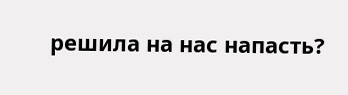решила на нас напасть?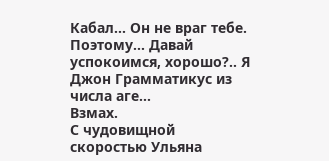Кабал... Он не враг тебе. Поэтому... Давай успокоимся, хорошо?.. Я Джон Грамматикус из числа аге...
Взмах.
С чудовищной скоростью Ульяна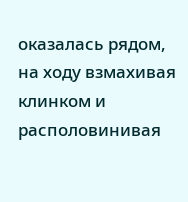оказалась рядом, на ходу взмахивая клинком и располовинивая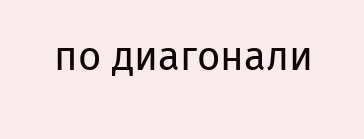по диагонали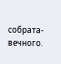собрата-вечного.